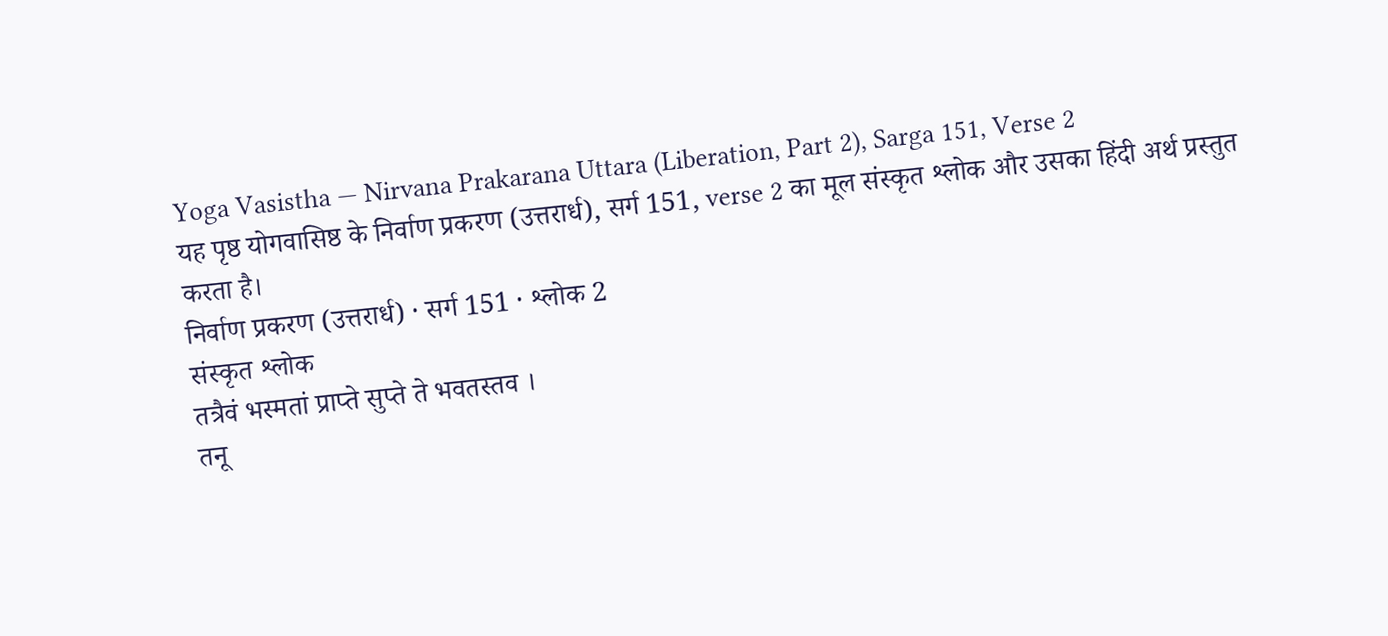Yoga Vasistha — Nirvana Prakarana Uttara (Liberation, Part 2), Sarga 151, Verse 2
यह पृष्ठ योगवासिष्ठ के निर्वाण प्रकरण (उत्तरार्ध), सर्ग 151, verse 2 का मूल संस्कृत श्लोक और उसका हिंदी अर्थ प्रस्तुत करता है।
निर्वाण प्रकरण (उत्तरार्ध) · सर्ग 151 · श्लोक 2
संस्कृत श्लोक
तत्रैवं भस्मतां प्राप्ते सुप्ते ते भवतस्तव ।
तनू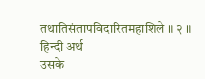तथातिसंतापविदारितमहाशिले ॥ २ ॥
हिन्दी अर्थ
उसके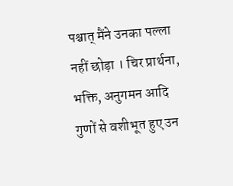पश्चात् मैंने उनका पल्ला
नहीं छोड़ा । चिर प्रार्थना, भक्ति, अनुगमन आदि गुणों से वशीभूत हुए उन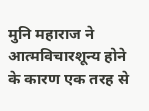मुनि महाराज ने
आत्मविचारशून्य होने के कारण एक तरह से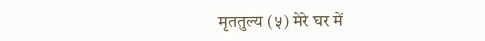मृततुल्य (५) मेरे घर में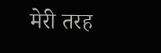मेरी तरह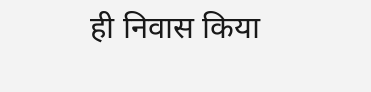ही निवास किया